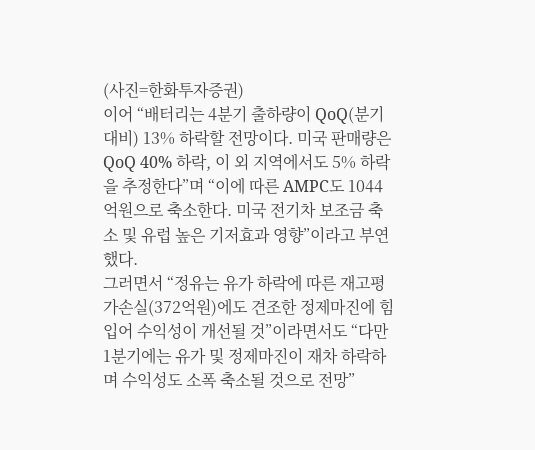(사진=한화투자증권)
이어 “배터리는 4분기 출하량이 QoQ(분기대비) 13% 하락할 전망이다. 미국 판매량은 QoQ 40% 하락, 이 외 지역에서도 5% 하락을 추정한다”며 “이에 따른 AMPC도 1044억원으로 축소한다. 미국 전기차 보조금 축소 및 유럽 높은 기저효과 영향”이라고 부연했다.
그러면서 “정유는 유가 하락에 따른 재고평가손실(372억원)에도 견조한 정제마진에 힘입어 수익성이 개선될 것”이라면서도 “다만 1분기에는 유가 및 정제마진이 재차 하락하며 수익성도 소폭 축소될 것으로 전망”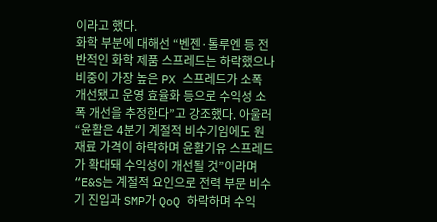이라고 했다.
화학 부분에 대해선 “벤젠·톨루엔 등 전반적인 화학 제품 스프레드는 하락했으나 비중이 가장 높은 PX 스프레드가 소폭 개선됐고 운영 효율화 등으로 수익성 소폭 개선을 추정한다”고 강조했다. 아울러 “윤활은 4분기 계절적 비수기임에도 원재료 가격이 하락하며 윤활기유 스프레드가 확대돼 수익성이 개선될 것”이라며 “E&S는 계절적 요인으로 전력 부문 비수기 진입과 SMP가 QoQ 하락하며 수익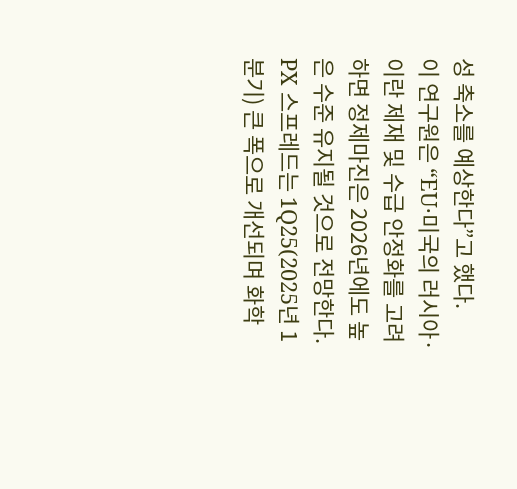성 축소를 예상한다”고 했다.
이 연구원은 “EU·미국의 러시아·이란 제재 및 수급 안정화를 고려하면 정제마진은 2026년에도 높은 수준 유지될 것으로 전망한다. PX 스프레드는 1Q25(2025년 1분기) 큰 폭으로 개선되며 화학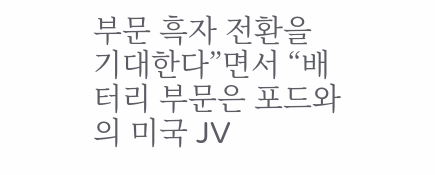부문 흑자 전환을 기대한다”면서 “배터리 부문은 포드와의 미국 JV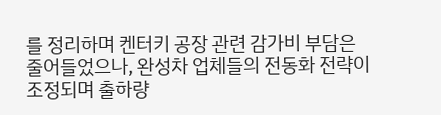를 정리하며 켄터키 공장 관련 감가비 부담은 줄어들었으나, 완성차 업체들의 전동화 전략이 조정되며 출하량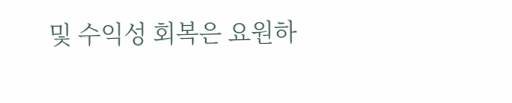및 수익성 회복은 요원하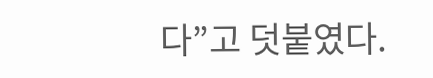다”고 덧붙였다.